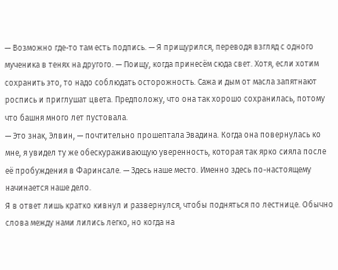— Возможно где-то там есть подпись. — Я прищурился, переводя взгляд с одного мученика в тенях на другого. — Поищу, когда принесём сюда свет. Хотя, если хотим сохранить это, то надо соблюдать осторожность. Сажа и дым от масла запятнают роспись и приглушат цвета. Предположу, что она так хорошо сохранилась, потому что башня много лет пустовала.
— Это знак, Элвин, — почтительно прошептала Эвадина. Когда она повернулась ко мне, я увидел ту же обескураживающую уверенность, которая так ярко сияла после её пробуждения в Фаринсале. — Здесь наше место. Именно здесь по-настоящему начинается наше дело.
Я в ответ лишь кратко кивнул и развернулся, чтобы подняться по лестнице. Обычно слова между нами лились легко, но когда на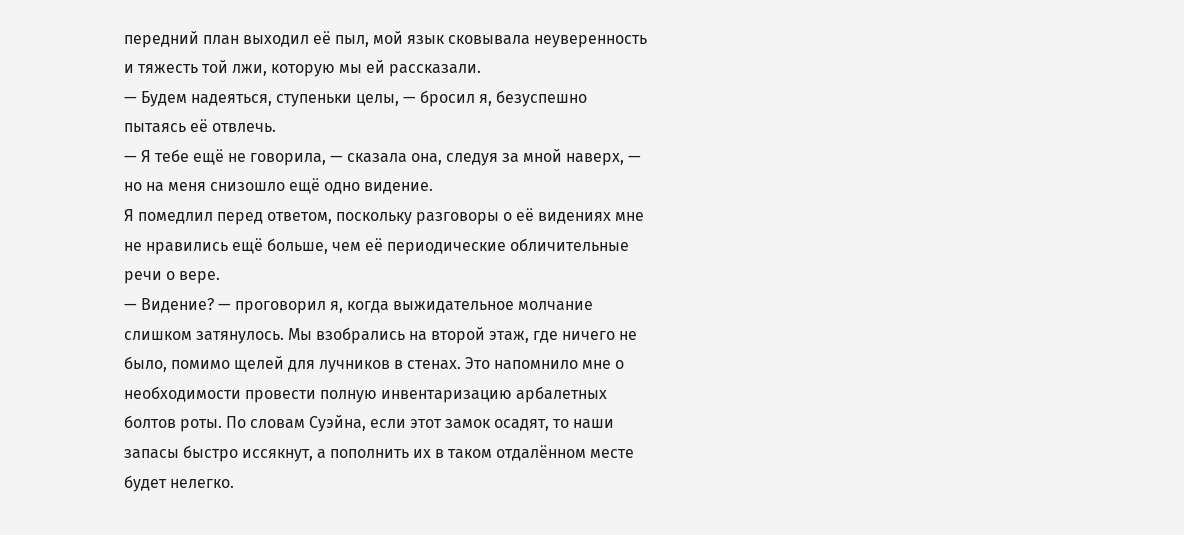передний план выходил её пыл, мой язык сковывала неуверенность и тяжесть той лжи, которую мы ей рассказали.
— Будем надеяться, ступеньки целы, — бросил я, безуспешно пытаясь её отвлечь.
— Я тебе ещё не говорила, — сказала она, следуя за мной наверх, — но на меня снизошло ещё одно видение.
Я помедлил перед ответом, поскольку разговоры о её видениях мне не нравились ещё больше, чем её периодические обличительные речи о вере.
— Видение? — проговорил я, когда выжидательное молчание слишком затянулось. Мы взобрались на второй этаж, где ничего не было, помимо щелей для лучников в стенах. Это напомнило мне о необходимости провести полную инвентаризацию арбалетных болтов роты. По словам Суэйна, если этот замок осадят, то наши запасы быстро иссякнут, а пополнить их в таком отдалённом месте будет нелегко.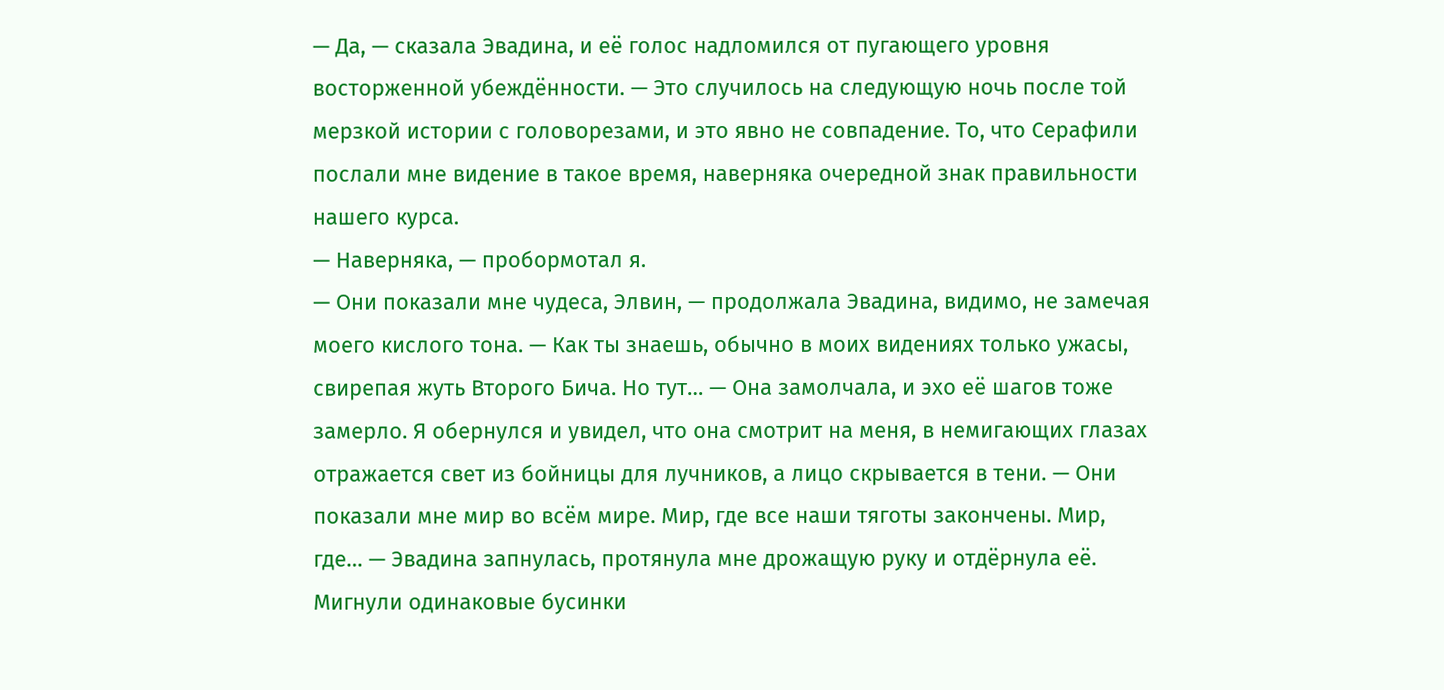— Да, — сказала Эвадина, и её голос надломился от пугающего уровня восторженной убеждённости. — Это случилось на следующую ночь после той мерзкой истории с головорезами, и это явно не совпадение. То, что Серафили послали мне видение в такое время, наверняка очередной знак правильности нашего курса.
— Наверняка, — пробормотал я.
— Они показали мне чудеса, Элвин, — продолжала Эвадина, видимо, не замечая моего кислого тона. — Как ты знаешь, обычно в моих видениях только ужасы, свирепая жуть Второго Бича. Но тут… — Она замолчала, и эхо её шагов тоже замерло. Я обернулся и увидел, что она смотрит на меня, в немигающих глазах отражается свет из бойницы для лучников, а лицо скрывается в тени. — Они показали мне мир во всём мире. Мир, где все наши тяготы закончены. Мир, где… — Эвадина запнулась, протянула мне дрожащую руку и отдёрнула её. Мигнули одинаковые бусинки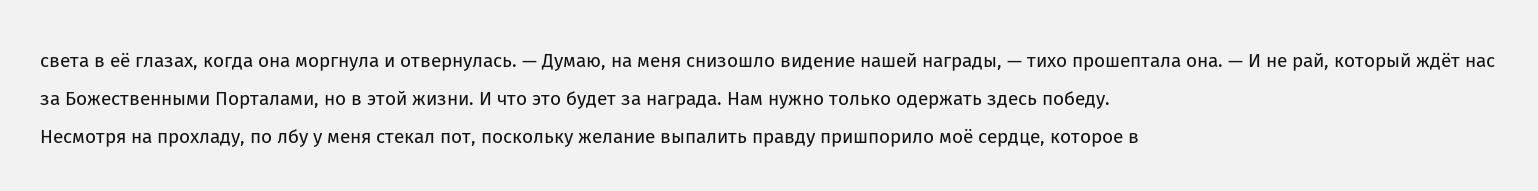света в её глазах, когда она моргнула и отвернулась. — Думаю, на меня снизошло видение нашей награды, — тихо прошептала она. — И не рай, который ждёт нас за Божественными Порталами, но в этой жизни. И что это будет за награда. Нам нужно только одержать здесь победу.
Несмотря на прохладу, по лбу у меня стекал пот, поскольку желание выпалить правду пришпорило моё сердце, которое в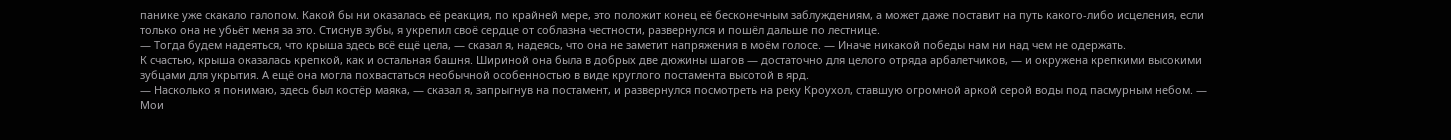панике уже скакало галопом. Какой бы ни оказалась её реакция, по крайней мере, это положит конец её бесконечным заблуждениям, а может даже поставит на путь какого-либо исцеления, если только она не убьёт меня за это. Стиснув зубы, я укрепил своё сердце от соблазна честности, развернулся и пошёл дальше по лестнице.
— Тогда будем надеяться, что крыша здесь всё ещё цела, — сказал я, надеясь, что она не заметит напряжения в моём голосе. — Иначе никакой победы нам ни над чем не одержать.
К счастью, крыша оказалась крепкой, как и остальная башня. Шириной она была в добрых две дюжины шагов — достаточно для целого отряда арбалетчиков, — и окружена крепкими высокими зубцами для укрытия. А ещё она могла похвастаться необычной особенностью в виде круглого постамента высотой в ярд.
— Насколько я понимаю, здесь был костёр маяка, — сказал я, запрыгнув на постамент, и развернулся посмотреть на реку Кроухол, ставшую огромной аркой серой воды под пасмурным небом. — Мои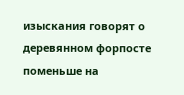изыскания говорят о деревянном форпосте поменьше на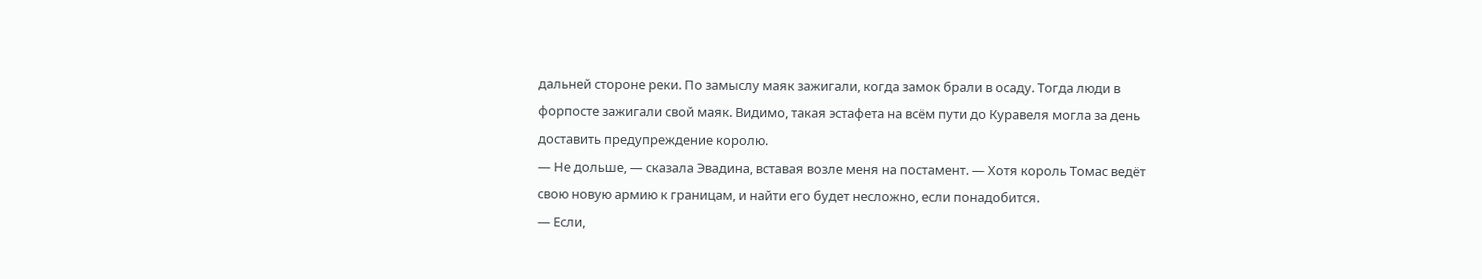дальней стороне реки. По замыслу маяк зажигали, когда замок брали в осаду. Тогда люди в форпосте зажигали свой маяк. Видимо, такая эстафета на всём пути до Куравеля могла за день доставить предупреждение королю.
— Не дольше, — сказала Эвадина, вставая возле меня на постамент. — Хотя король Томас ведёт свою новую армию к границам, и найти его будет несложно, если понадобится.
— Если,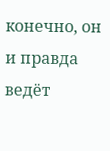конечно, он и правда ведёт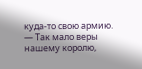куда-то свою армию.
— Так мало веры нашему королю,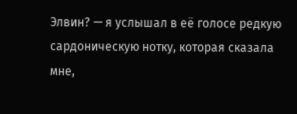Элвин? — я услышал в её голосе редкую сардоническую нотку, которая сказала мне,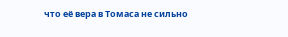что её вера в Томаса не сильно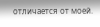отличается от моей.